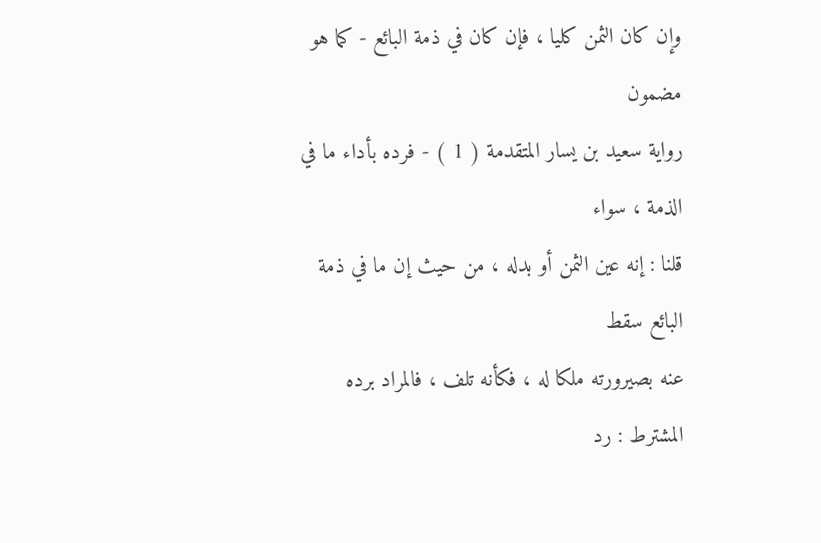وإن كان الثمن كليا ، فإن كان في ذمة البائع - كما هو مضمون
رواية سعيد بن يسار المتقدمة ( 1 ) - فرده بأداء ما في الذمة ، سواء
قلنا : إنه عين الثمن أو بدله ، من حيث إن ما في ذمة البائع سقط
عنه بصيرورته ملكا له ، فكأنه تلف ، فالمراد برده المشترط : رد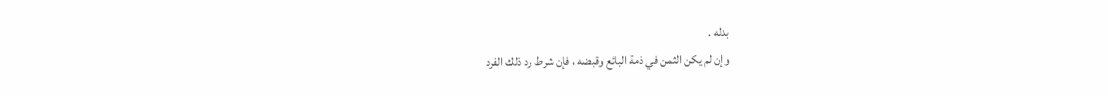بدله .
وإن لم يكن الثمن في ذمة البائع وقبضه ، فإن شرط رد ذلك الفرد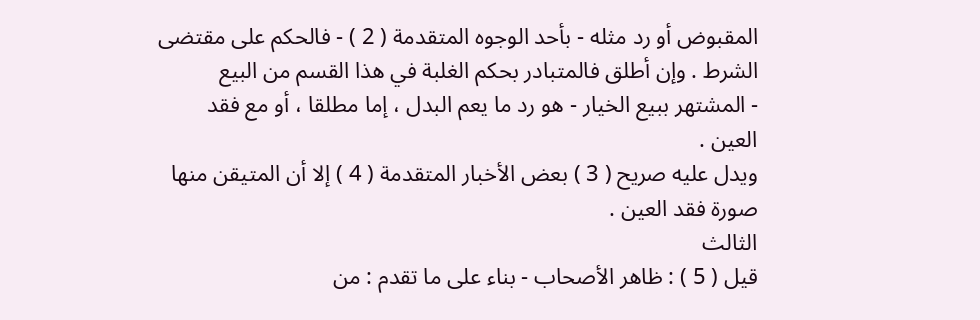المقبوض أو رد مثله - بأحد الوجوه المتقدمة ( 2 ) - فالحكم على مقتضى
الشرط . وإن أطلق فالمتبادر بحكم الغلبة في هذا القسم من البيع
- المشتهر ببيع الخيار - هو رد ما يعم البدل ، إما مطلقا ، أو مع فقد
العين .
ويدل عليه صريح ( 3 ) بعض الأخبار المتقدمة ( 4 ) إلا أن المتيقن منها
صورة فقد العين .
الثالث
قيل ( 5 ) : ظاهر الأصحاب - بناء على ما تقدم : من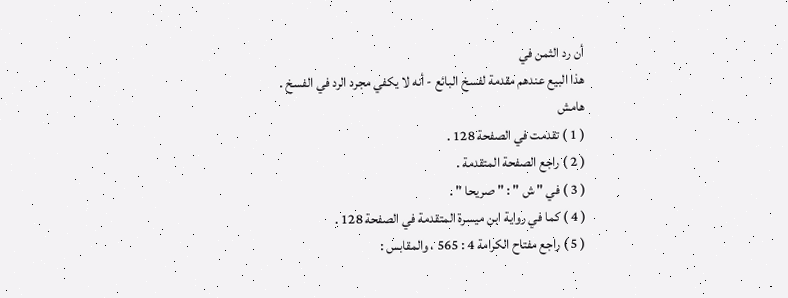أن رد الثمن في
هذا البيع عندهم مقدمة لفسخ البائع - أنه لا يكفي مجرد الرد في الفسخ .
هامش
( 1 ) تقدمت في الصفحة 128 .
( 2 ) راجع الصفحة المتقدمة .
( 3 ) في " ش " : " صريحا " .
( 4 ) كما في رواية ابن ميسرة المتقدمة في الصفحة 128 .
( 5 ) راجع مفتاح الكرامة 4 : 565 ، والمقابس :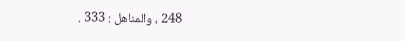248 ، والمناهل : 333 .